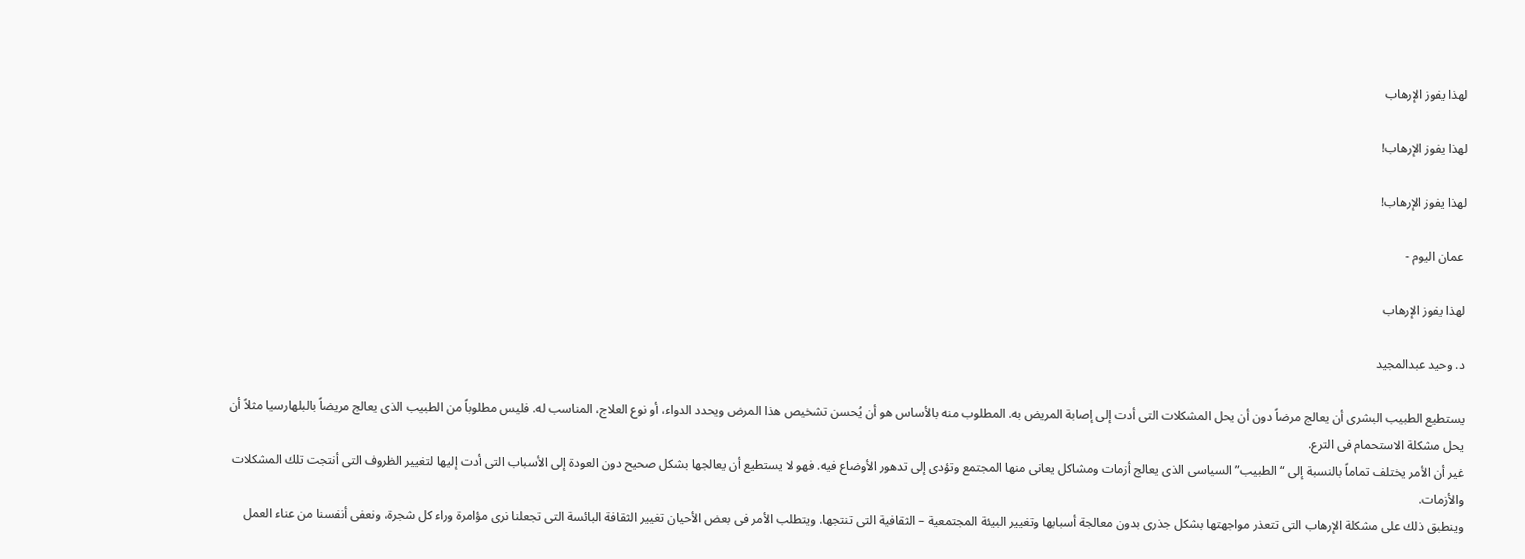لهذا يفوز الإرهاب

لهذا يفوز الإرهاب!

لهذا يفوز الإرهاب!

 عمان اليوم -

لهذا يفوز الإرهاب

د. وحيد عبدالمجيد

يستطيع الطبيب البشرى أن يعالج مرضاً دون أن يحل المشكلات التى أدت إلى إصابة المريض به. المطلوب منه بالأساس هو أن يُحسن تشخيص هذا المرض ويحدد الدواء، أو نوع العلاج، المناسب له. فليس مطلوباً من الطبيب الذى يعالج مريضاً بالبلهارسيا مثلاً أن يحل مشكلة الاستحمام فى الترع.
غير أن الأمر يختلف تماماً بالنسبة إلى “الطبيب” السياسى الذى يعالج أزمات ومشاكل يعانى منها المجتمع وتؤدى إلى تدهور الأوضاع فيه. فهو لا يستطيع أن يعالجها بشكل صحيح دون العودة إلى الأسباب التى أدت إليها لتغيير الظروف التى أنتجت تلك المشكلات والأزمات.
وينطبق ذلك على مشكلة الإرهاب التى تتعذر مواجهتها بشكل جذرى بدون معالجة أسبابها وتغيير البيئة المجتمعية – الثقافية التى تنتجها. ويتطلب الأمر فى بعض الأحيان تغيير الثقافة البائسة التى تجعلنا نرى مؤامرة وراء كل شجرة، ونعفى أنفسنا من عناء العمل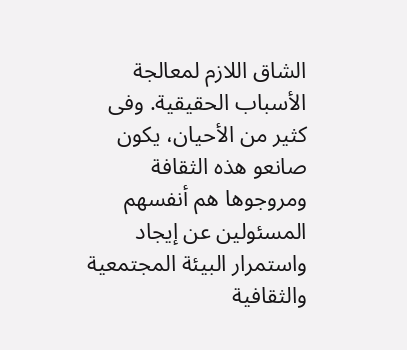الشاق اللازم لمعالجة الأسباب الحقيقية. وفى كثير من الأحيان، يكون صانعو هذه الثقافة ومروجوها هم أنفسهم المسئولين عن إيجاد واستمرار البيئة المجتمعية والثقافية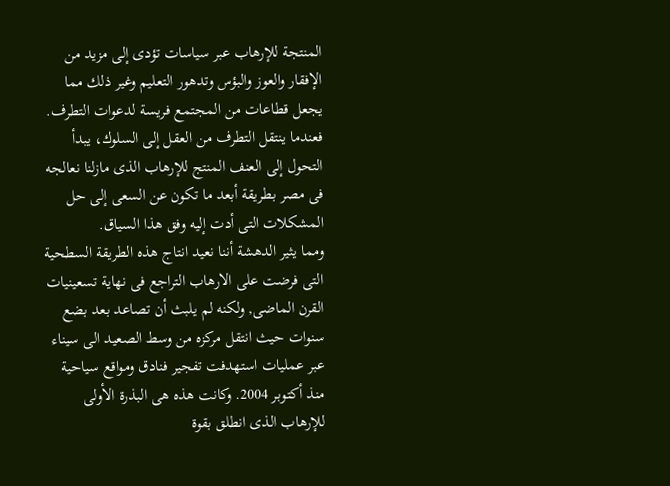المنتجة للإرهاب عبر سياسات تؤدى إلى مزيد من الإفقار والعوز والبؤس وتدهور التعليم وغير ذلك مما يجعل قطاعات من المجتمع فريسة لدعوات التطرف.
فعندما ينتقل التطرف من العقل إلى السلوك، يبدأ التحول إلى العنف المنتج للإرهاب الذى مازلنا نعالجه فى مصر بطريقة أبعد ما تكون عن السعى إلى حل المشكلات التى أدت إليه وفق هذا السياق.
ومما يثير الدهشة أننا نعيد انتاج هذه الطريقة السطحية التى فرضت على الارهاب التراجع فى نهاية تسعينيات القرن الماضى, ولكنه لم يلبث أن تصاعد بعد بضع سنوات حيث انتقل مركزه من وسط الصعيد الى سيناء عبر عمليات استهدفت تفجير فنادق ومواقع سياحية منذ أكتوبر 2004. وكانت هذه هى البذرة الأولى للإرهاب الذى انطلق بقوة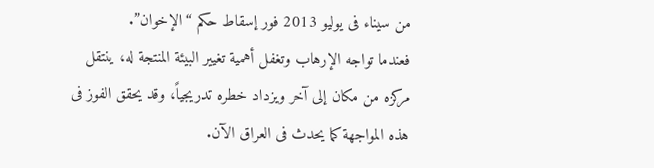من سيناء فى يوليو 2013 فور إسقاط حكم “الإخوان”.
فعندما تواجه الإرهاب وتغفل أهمية تغيير البيئة المنتجة له، ينتقل مركزه من مكان إلى آخر ويزداد خطره تدريجياً، وقد يحقق الفوز فى هذه المواجهة كما يحدث فى العراق الآن.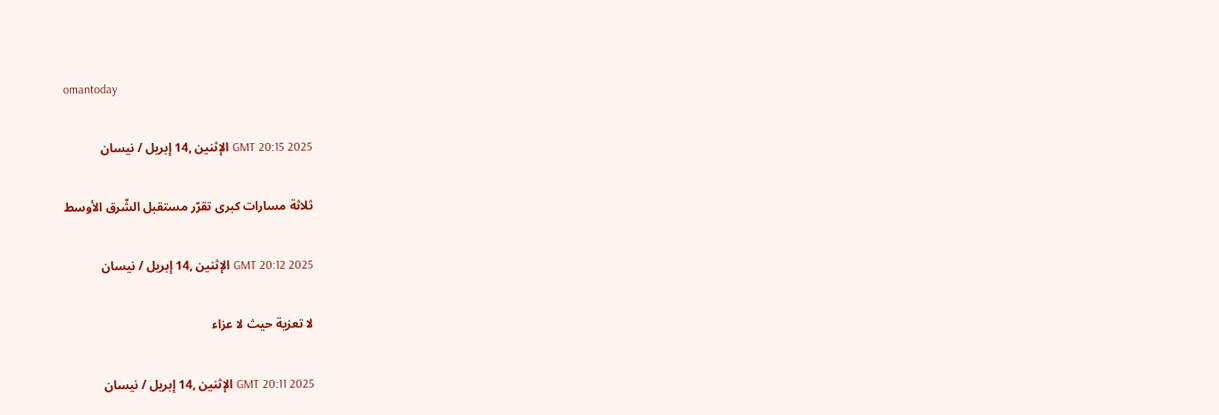omantoday

GMT 20:15 2025 الإثنين ,14 إبريل / نيسان

ثلاثة مسارات كبرى تقرّر مستقبل الشّرق الأوسط

GMT 20:12 2025 الإثنين ,14 إبريل / نيسان

لا تعزية حيث لا عزاء

GMT 20:11 2025 الإثنين ,14 إبريل / نيسان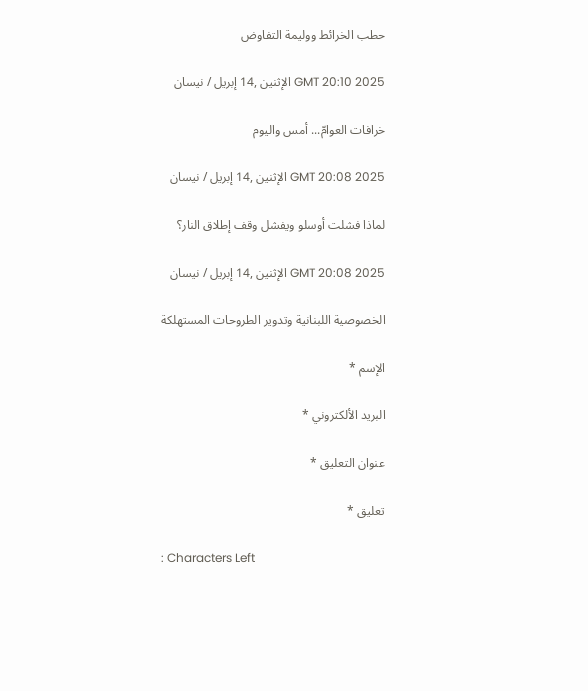حطب الخرائط ووليمة التفاوض

GMT 20:10 2025 الإثنين ,14 إبريل / نيسان

خرافات العوامّ... أمس واليوم

GMT 20:08 2025 الإثنين ,14 إبريل / نيسان

لماذا فشلت أوسلو ويفشل وقف إطلاق النار؟

GMT 20:08 2025 الإثنين ,14 إبريل / نيسان

الخصوصية اللبنانية وتدوير الطروحات المستهلكة

الإسم *

البريد الألكتروني *

عنوان التعليق *

تعليق *

: Characters Left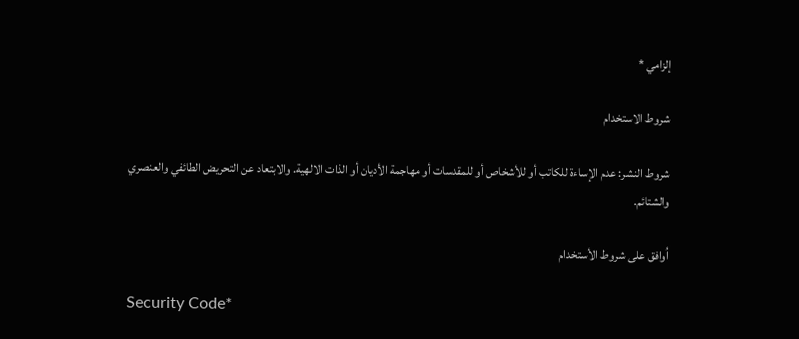إلزامي *

شروط الاستخدام

شروط النشر: عدم الإساءة للكاتب أو للأشخاص أو للمقدسات أو مهاجمة الأديان أو الذات الالهية. والابتعاد عن التحريض الطائفي والعنصري والشتائم.

اُوافق على شروط الأستخدام

Security Code*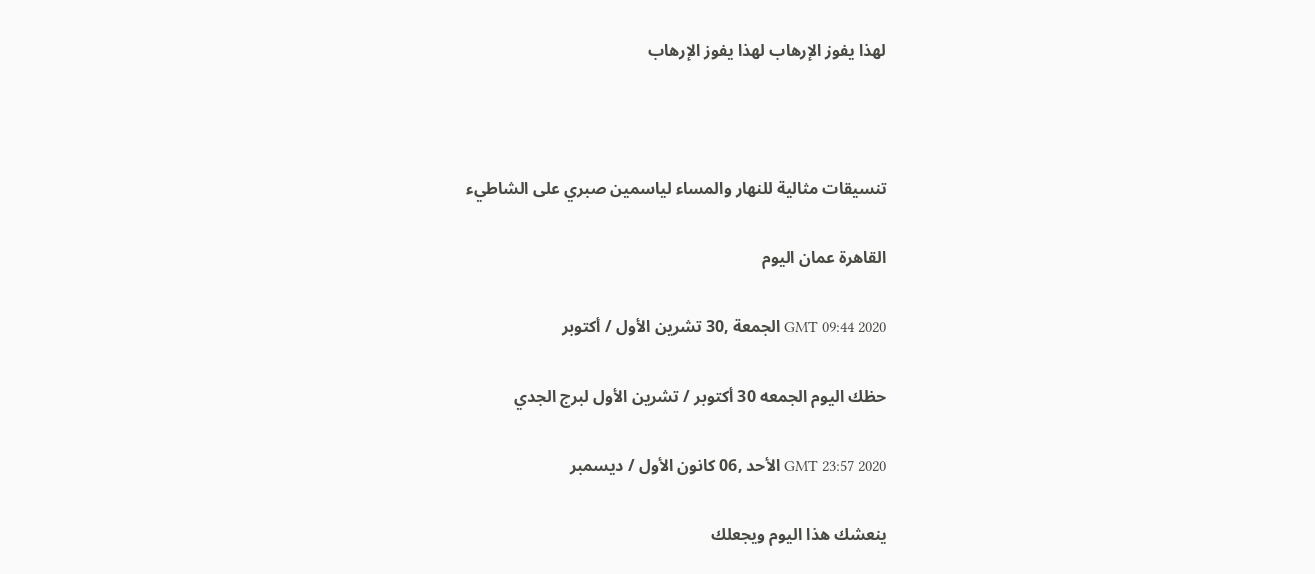لهذا يفوز الإرهاب لهذا يفوز الإرهاب



تنسيقات مثالية للنهار والمساء لياسمين صبري على الشاطيء

القاهرة عمان اليوم

GMT 09:44 2020 الجمعة ,30 تشرين الأول / أكتوبر

حظك اليوم الجمعه 30 أكتوبر / تشرين الأول لبرج الجدي

GMT 23:57 2020 الأحد ,06 كانون الأول / ديسمبر

ينعشك هذا اليوم ويجعلك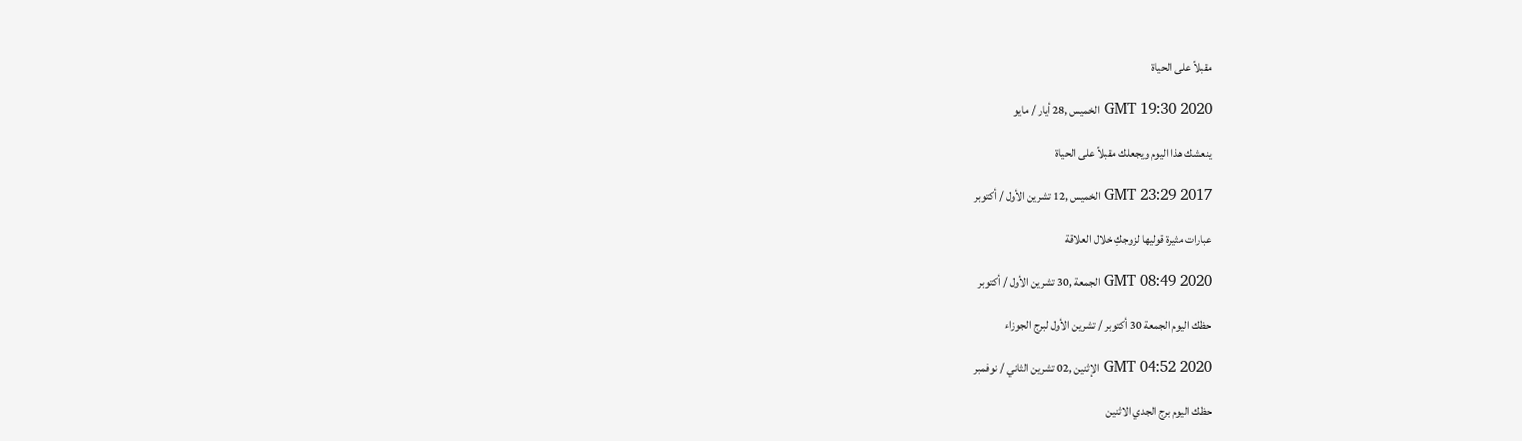مقبلاً على الحياة

GMT 19:30 2020 الخميس ,28 أيار / مايو

ينعشك هذا اليوم ويجعلك مقبلاً على الحياة

GMT 23:29 2017 الخميس ,12 تشرين الأول / أكتوبر

عبارات مثيرة قوليها لزوجكِ خلال العلاقة

GMT 08:49 2020 الجمعة ,30 تشرين الأول / أكتوبر

حظك اليوم الجمعة 30 أكتوبر / تشرين الأول لبرج الجوزاء

GMT 04:52 2020 الإثنين ,02 تشرين الثاني / نوفمبر

حظك اليوم برج الجدي الاثنين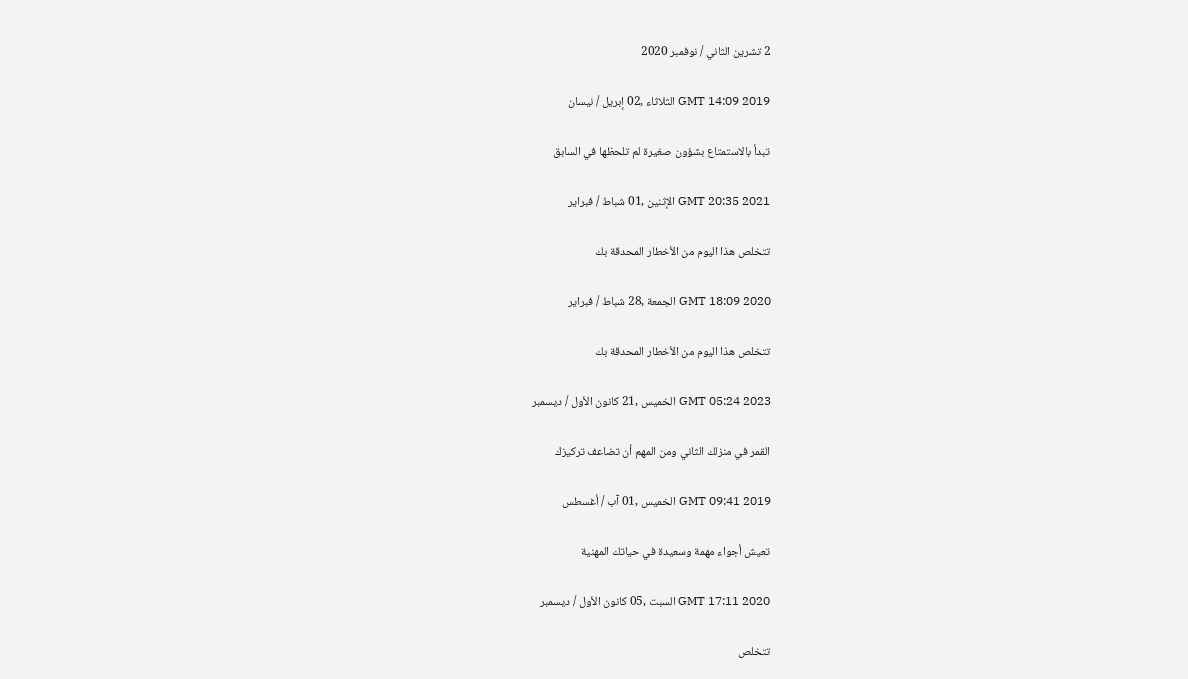2 تشرين الثاني / نوفمبر 2020

GMT 14:09 2019 الثلاثاء ,02 إبريل / نيسان

تبدأ بالاستمتاع بشؤون صغيرة لم تلحظها في السابق

GMT 20:35 2021 الإثنين ,01 شباط / فبراير

تتخلص هذا اليوم من الأخطار المحدقة بك

GMT 18:09 2020 الجمعة ,28 شباط / فبراير

تتخلص هذا اليوم من الأخطار المحدقة بك

GMT 05:24 2023 الخميس ,21 كانون الأول / ديسمبر

القمر في منزلك الثاني ومن المهم أن تضاعف تركيزك

GMT 09:41 2019 الخميس ,01 آب / أغسطس

تعيش أجواء مهمة وسعيدة في حياتك المهنية

GMT 17:11 2020 السبت ,05 كانون الأول / ديسمبر

تتخلص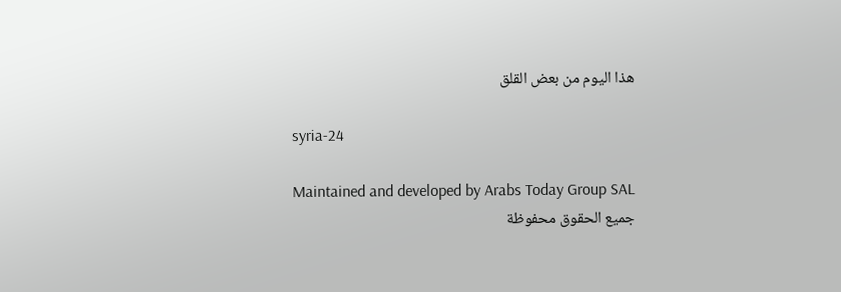هذا اليوم من بعض القلق

syria-24

Maintained and developed by Arabs Today Group SAL
جميع الحقوق محفوظة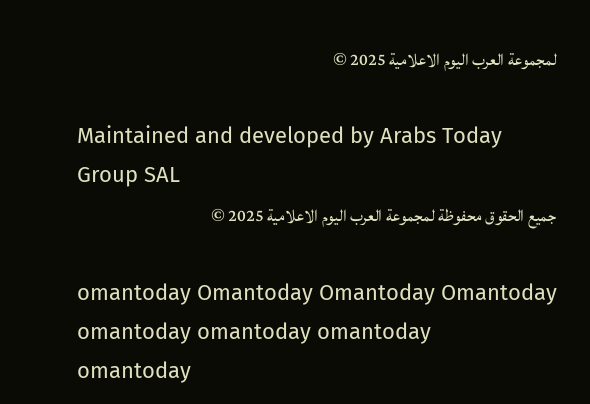لمجموعة العرب اليوم الاعلامية 2025 ©

Maintained and developed by Arabs Today Group SAL
جميع الحقوق محفوظة لمجموعة العرب اليوم الاعلامية 2025 ©

omantoday Omantoday Omantoday Omantoday
omantoday omantoday omantoday
omantoday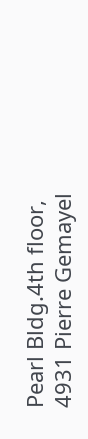Pearl Bldg.4th floor, 4931 Pierre Gemayel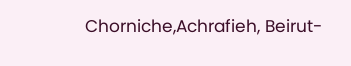Chorniche,Achrafieh, Beirut-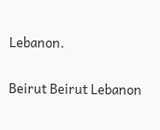Lebanon.

Beirut Beirut Lebanon